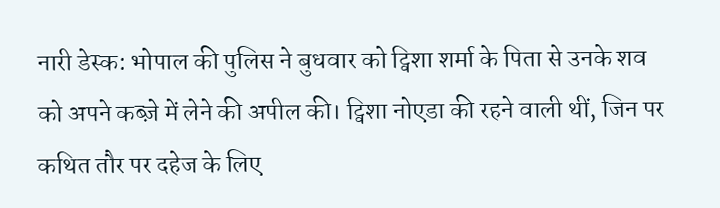नारी डेस्क: भोपाल की पुलिस ने बुधवार को ट्विशा शर्मा के पिता से उनके शव को अपने कब्ज़े में लेने की अपील की। ट्विशा नोएडा की रहने वाली थीं, जिन पर कथित तौर पर दहेज के लिए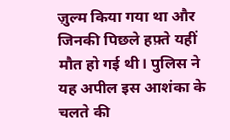ज़ुल्म किया गया था और जिनकी पिछले हफ़्ते यहीं मौत हो गई थी। पुलिस ने यह अपील इस आशंका के चलते की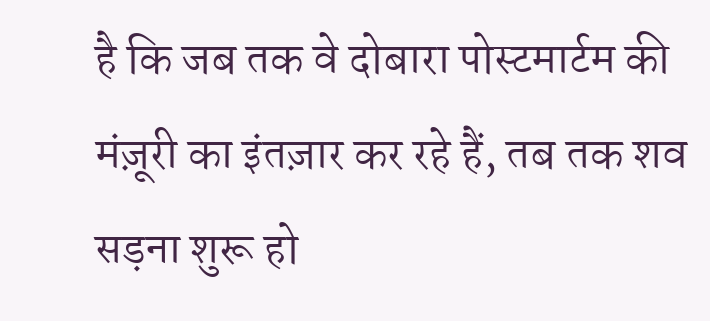है कि जब तक वे दोबारा पोस्टमार्टम की मंज़ूरी का इंतज़ार कर रहे हैं, तब तक शव सड़ना शुरू हो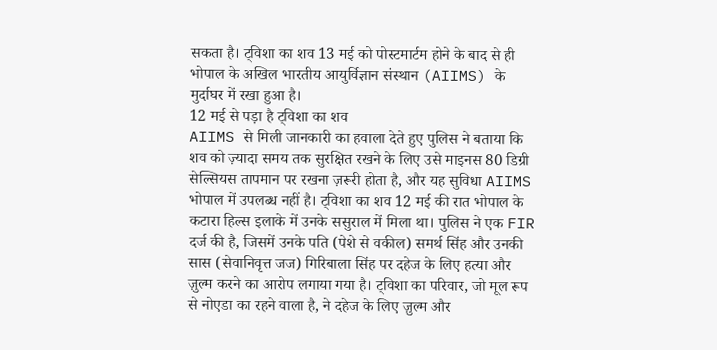सकता है। ट्विशा का शव 13 मई को पोस्टमार्टम होने के बाद से ही भोपाल के अखिल भारतीय आयुर्विज्ञान संस्थान (AIIMS) के मुर्दाघर में रखा हुआ है।
12 मई से पड़ा है ट्विशा का शव
AIIMS से मिली जानकारी का हवाला देते हुए पुलिस ने बताया कि शव को ज़्यादा समय तक सुरक्षित रखने के लिए उसे माइनस 80 डिग्री सेल्सियस तापमान पर रखना ज़रूरी होता है, और यह सुविधा AIIMS भोपाल में उपलब्ध नहीं है। ट्विशा का शव 12 मई की रात भोपाल के कटारा हिल्स इलाके में उनके ससुराल में मिला था। पुलिस ने एक FIR दर्ज की है, जिसमें उनके पति (पेशे से वकील) समर्थ सिंह और उनकी सास (सेवानिवृत्त जज) गिरिबाला सिंह पर दहेज के लिए हत्या और ज़ुल्म करने का आरोप लगाया गया है। ट्विशा का परिवार, जो मूल रूप से नोएडा का रहने वाला है, ने दहेज के लिए ज़ुल्म और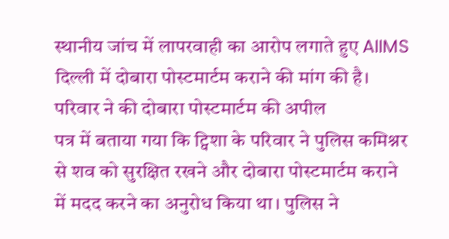स्थानीय जांच में लापरवाही का आरोप लगाते हुए AIIMS दिल्ली में दोबारा पोस्टमार्टम कराने की मांग की है।
परिवार ने की दोबारा पोस्टमार्टम की अपील
पत्र में बताया गया कि ट्विशा के परिवार ने पुलिस कमिश्नर से शव को सुरक्षित रखने और दोबारा पोस्टमार्टम कराने में मदद करने का अनुरोध किया था। पुलिस ने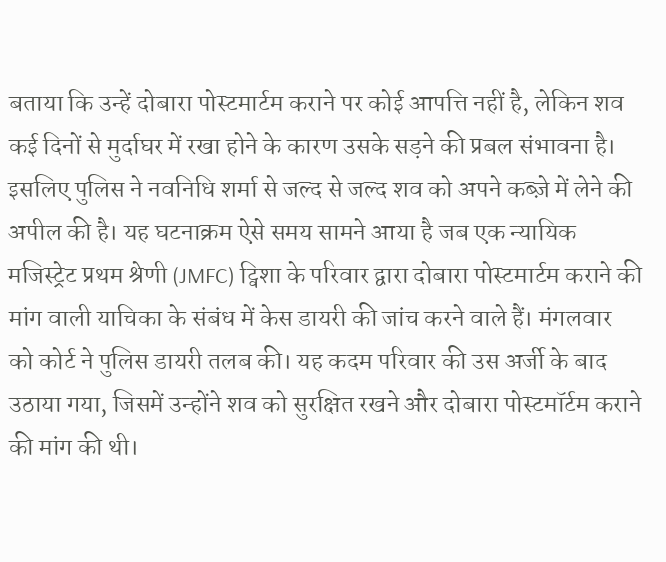बताया कि उन्हें दोबारा पोस्टमार्टम कराने पर कोई आपत्ति नहीं है, लेकिन शव कई दिनों से मुर्दाघर में रखा होने के कारण उसके सड़ने की प्रबल संभावना है। इसलिए पुलिस ने नवनिधि शर्मा से जल्द से जल्द शव को अपने कब्ज़े में लेने की अपील की है। यह घटनाक्रम ऐसे समय सामने आया है जब एक न्यायिक मजिस्ट्रेट प्रथम श्रेणी (JMFC) ट्विशा के परिवार द्वारा दोबारा पोस्टमार्टम कराने की मांग वाली याचिका के संबंध में केस डायरी की जांच करने वाले हैं। मंगलवार को कोर्ट ने पुलिस डायरी तलब की। यह कदम परिवार की उस अर्जी के बाद उठाया गया, जिसमें उन्होंने शव को सुरक्षित रखने और दोबारा पोस्टमॉर्टम कराने की मांग की थी।